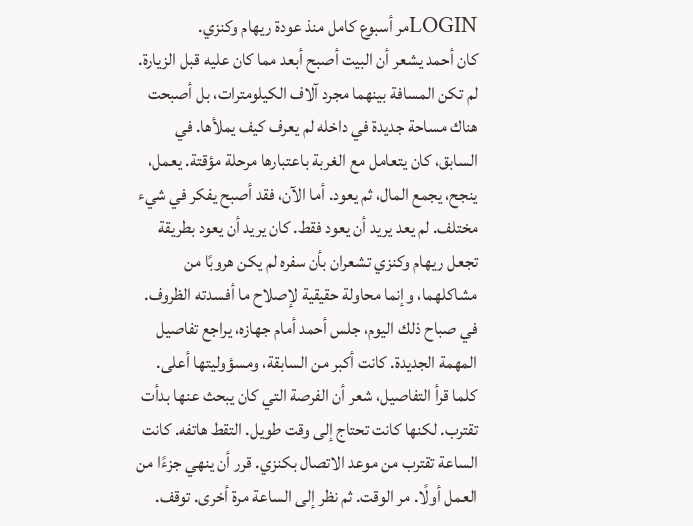LOGINمر أسبوع كامل منذ عودة ريهام وكنزي.
كان أحمد يشعر أن البيت أصبح أبعد مما كان عليه قبل الزيارة. لم تكن المسافة بينهما مجرد آلاف الكيلومترات، بل أصبحت هناك مساحة جديدة في داخله لم يعرف كيف يملأها. في السابق، كان يتعامل مع الغربة باعتبارها مرحلة مؤقتة. يعمل، ينجح، يجمع المال، ثم يعود. أما الآن، فقد أصبح يفكر في شيء مختلف. لم يعد يريد أن يعود فقط. كان يريد أن يعود بطريقة تجعل ريهام وكنزي تشعران بأن سفره لم يكن هروبًا من مشاكلهما، وإنما محاولة حقيقية لإصلاح ما أفسدته الظروف. في صباح ذلك اليوم، جلس أحمد أمام جهازه، يراجع تفاصيل المهمة الجديدة. كانت أكبر من السابقة، ومسؤوليتها أعلى. كلما قرأ التفاصيل، شعر أن الفرصة التي كان يبحث عنها بدأت تقترب. لكنها كانت تحتاج إلى وقت طويل. التقط هاتفه. كانت الساعة تقترب من موعد الاتصال بكنزي. قرر أن ينهي جزءًا من العمل أولًا. مر الوقت. ثم نظر إلى الساعة مرة أخرى. توقف.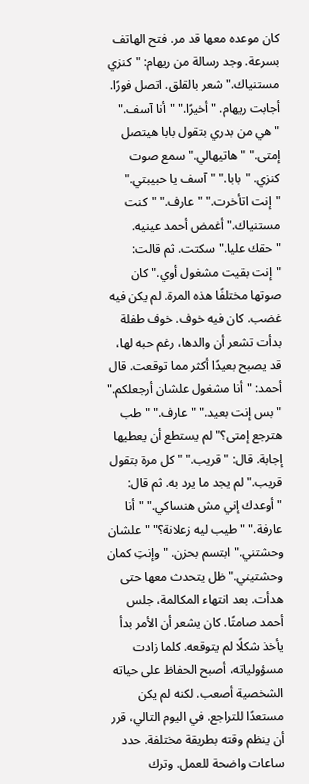كان موعده معها قد مر. فتح الهاتف بسرعة. وجد رسالة من ريهام: "كنزي مستنياك." شعر بالقلق. اتصل فورًا. أجابت ريهام. "أخيرًا." "أنا آسف." "هي من بدري بتقول بابا هيتصل إمتى." "هاتيهالي." سمع صوت كنزي. "بابا." "آسف يا حبيبتي." "إنت اتأخرت." "عارف." "كنت مستنياك." أغمض أحمد عينيه. "حقك عليا." سكتت. ثم قالت: "إنت بقيت مشغول أوي." كان صوتها مختلفًا هذه المرة. لم يكن فيه غضب. كان فيه خوف. خوف طفلة بدأت تشعر أن والدها، رغم حبه لها، قد يصبح بعيدًا أكثر مما توقعت. قال أحمد: "أنا مشغول علشان أرجعلكم." "بس إنت بعيد." "عارف." "طب هترجع إمتى؟" لم يستطع أن يعطيها إجابة. قال: "قريب." "كل مرة بتقول قريب." لم يجد ما يرد به. ثم قال: "أوعدك إني مش هنساكي." "أنا عارفة." "طيب ليه زعلانة؟" "علشان وحشتني." ابتسم بحزن. "وإنتِ كمان وحشتيني." ظل يتحدث معها حتى هدأت. بعد انتهاء المكالمة، جلس أحمد صامتًا. كان يشعر أن الأمر بدأ يأخذ شكلًا لم يتوقعه. كلما زادت مسؤولياته، أصبح الحفاظ على حياته الشخصية أصعب. لكنه لم يكن مستعدًا للتراجع. في اليوم التالي، قرر أن ينظم وقته بطريقة مختلفة. حدد ساعات واضحة للعمل. وترك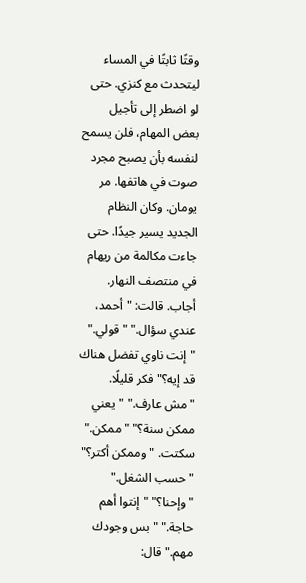وقتًا ثابتًا في المساء ليتحدث مع كنزي. حتى لو اضطر إلى تأجيل بعض المهام، فلن يسمح لنفسه بأن يصبح مجرد صوت في هاتفها. مر يومان. وكان النظام الجديد يسير جيدًا. حتى جاءت مكالمة من ريهام في منتصف النهار. أجاب. قالت: "أحمد، عندي سؤال." "قولي." "إنت ناوي تفضل هناك قد إيه؟" فكر قليلًا. "مش عارف." "يعني ممكن سنة؟" "ممكن." سكتت. "وممكن أكتر؟" "حسب الشغل." "وإحنا؟" "إنتوا أهم حاجة." "بس وجودك مهم." قال: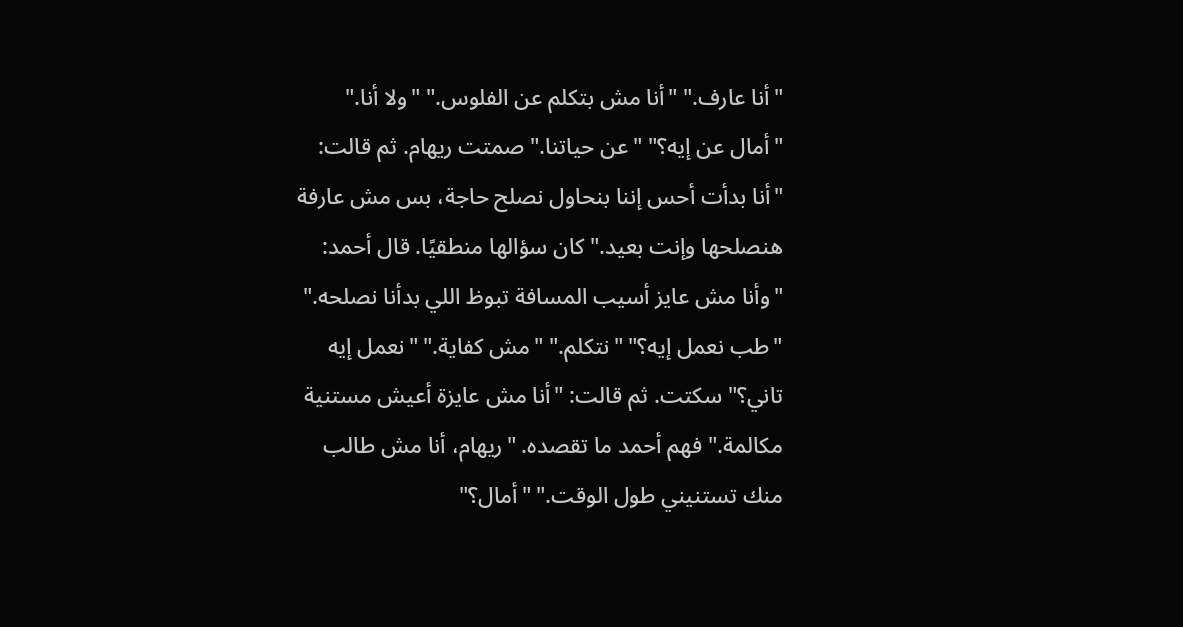"أنا عارف." "أنا مش بتكلم عن الفلوس." "ولا أنا." "أمال عن إيه؟" "عن حياتنا." صمتت ريهام. ثم قالت: "أنا بدأت أحس إننا بنحاول نصلح حاجة، بس مش عارفة هنصلحها وإنت بعيد." كان سؤالها منطقيًا. قال أحمد: "وأنا مش عايز أسيب المسافة تبوظ اللي بدأنا نصلحه." "طب نعمل إيه؟" "نتكلم." "مش كفاية." "نعمل إيه تاني؟" سكتت. ثم قالت: "أنا مش عايزة أعيش مستنية مكالمة." فهم أحمد ما تقصده. "ريهام، أنا مش طالب منك تستنيني طول الوقت." "أمال؟"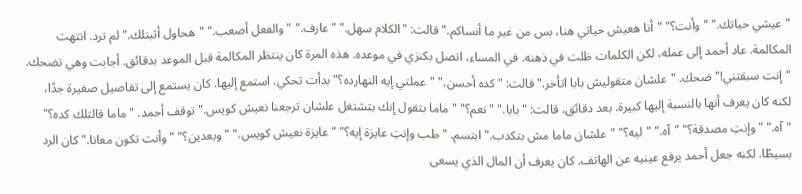"عيشي حياتك." "وأنت؟" "أنا هعيش حياتي هنا، بس من غير ما أنساكم." قالت: "الكلام سهل." "عارف." "والفعل أصعب." "هحاول أثبتلك." لم ترد. انتهت المكالمة. عاد أحمد إلى عمله، لكن الكلمات ظلت في ذهنه. في المساء، اتصل بكنزي في موعده. هذه المرة كان ينتظر المكالمة قبل الموعد بدقائق. أجابت وهي تضحك. "إنت سبقتني!" ضحك. "علشان متقوليش بابا اتأخر." قالت: "كده أحسن." "عملتي إيه النهارده؟" بدأت تحكي. استمع إليها. كان يستمع إلى تفاصيل صغيرة جدًا، لكنه كان يعرف أنها بالنسبة إليها كبيرة. بعد دقائق، قالت: "بابا." "نعم؟" "ماما بتقول إنك بتشتغل علشان ترجعنا نعيش كويس." توقف أحمد. "ماما قالتلك كده؟" "آه." "وإنتِ مصدقة؟" "آه." "ليه؟" "علشان ماما مش بتكدب." ابتسم. "طب وإنتِ عايزة إيه؟" "عايزة نعيش كويس." "وبعدين؟" "وأنت تكون معانا." كان الرد بسيطًا. لكنه جعل أحمد يرفع عينيه عن الهاتف. كان يعرف أن المال الذي يسعى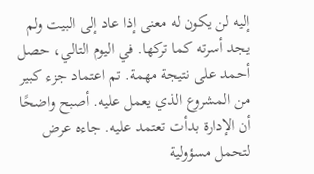إليه لن يكون له معنى إذا عاد إلى البيت ولم يجد أسرته كما تركها. في اليوم التالي، حصل أحمد على نتيجة مهمة. تم اعتماد جزء كبير من المشروع الذي يعمل عليه. أصبح واضحًا أن الإدارة بدأت تعتمد عليه. جاءه عرض لتحمل مسؤولية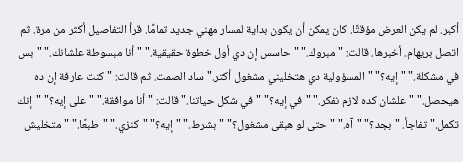أكبر. لم يكن العرض مؤقتًا. كان يمكن أن يكون بداية لمسار مهني جديد تمامًا. قرأ التفاصيل أكثر من مرة. ثم اتصل بريهام. أخبرها. قالت: "مبروك." "حاسس إن دي أول خطوة حقيقية." "أنا مبسوطة علشانك." "بس في مشكلة." "إيه؟" "المسؤولية دي هتخليني مشغول أكتر." ساد الصمت. ثم قالت: "كنت عارفة إن ده هيحصل." "علشان كده لازم نفكر." "في إيه؟" "في شكل حياتنا." قالت: "أنا موافقة." "على إيه؟" "إنك تكمل." تفاجأ. "بجد؟" "آه." "حتى لو هبقى مشغول؟" "بشرط." "إيه؟" "كنزي." "طبعًا." "متخليش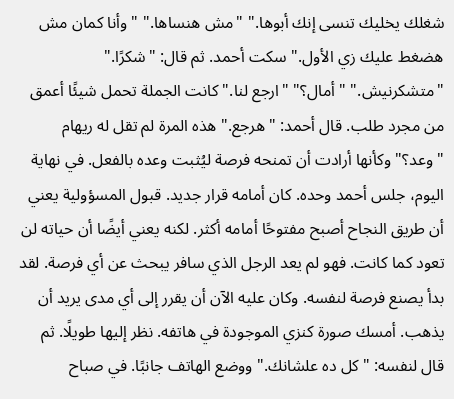شغلك يخليك تنسى إنك أبوها." "مش هنساها." "وأنا كمان مش هضغط عليك زي الأول." سكت أحمد. ثم قال: "شكرًا." "متشكرنيش." "أمال؟" "ارجع لنا." كانت الجملة تحمل شيئًا أعمق من مجرد طلب. قال أحمد: "هرجع." هذه المرة لم تقل له ريهام "وعد؟" وكأنها أرادت أن تمنحه فرصة ليُثبت وعده بالفعل. في نهاية اليوم، جلس أحمد وحده. كان أمامه قرار جديد. قبول المسؤولية يعني أن طريق النجاح أصبح مفتوحًا أمامه أكثر. لكنه يعني أيضًا أن حياته لن تعود كما كانت. فهو لم يعد الرجل الذي سافر يبحث عن أي فرصة. لقد بدأ يصنع فرصة لنفسه. وكان عليه الآن أن يقرر إلى أي مدى يريد أن يذهب. أمسك صورة كنزي الموجودة في هاتفه. نظر إليها طويلًا. ثم قال لنفسه: "كل ده علشانك." ووضع الهاتف جانبًا. في صباح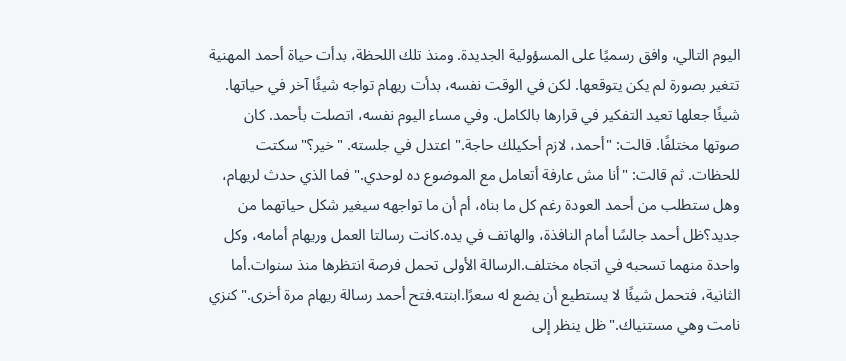اليوم التالي، وافق رسميًا على المسؤولية الجديدة. ومنذ تلك اللحظة، بدأت حياة أحمد المهنية تتغير بصورة لم يكن يتوقعها. لكن في الوقت نفسه، بدأت ريهام تواجه شيئًا آخر في حياتها. شيئًا جعلها تعيد التفكير في قرارها بالكامل. وفي مساء اليوم نفسه، اتصلت بأحمد. كان صوتها مختلفًا. قالت: "أحمد، لازم أحكيلك حاجة." اعتدل في جلسته. "خير؟" سكتت للحظات. ثم قالت: "أنا مش عارفة أتعامل مع الموضوع ده لوحدي." فما الذي حدث لريهام، وهل ستطلب من أحمد العودة رغم كل ما بناه، أم أن ما تواجهه سيغير شكل حياتهما من جديد؟ظل أحمد جالسًا أمام النافذة، والهاتف في يده.كانت رسالتا العمل وريهام أمامه، وكل واحدة منهما تسحبه في اتجاه مختلف.الرسالة الأولى تحمل فرصة انتظرها منذ سنوات.أما الثانية، فتحمل شيئًا لا يستطيع أن يضع له سعرًا.ابنته.فتح أحمد رسالة ريهام مرة أخرى."كنزي نامت وهي مستنياك."ظل ينظر إلى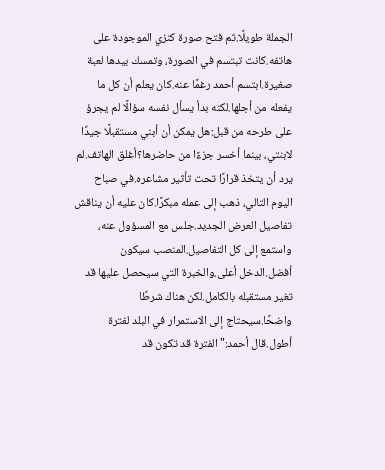الجملة طويلًا.ثم فتح صورة كنزي الموجودة على هاتفه.كانت تبتسم في الصورة، وتمسك بيدها لعبة صغيرة.ابتسم أحمد رغمًا عنه.كان يعلم أن كل ما يفعله من أجلها.لكنه بدأ يسأل نفسه سؤالًا لم يجرؤ على طرحه من قبل:هل يمكن أن أبني مستقبلًا جيدًا لابنتي، بينما أخسر جزءًا من حاضرها؟أغلق الهاتف.لم يرد أن يتخذ قرارًا تحت تأثير مشاعره.في صباح اليوم التالي، ذهب إلى عمله مبكرًا.كان عليه أن يناقش تفاصيل العرض الجديد.جلس مع المسؤول عنه، واستمع إلى كل التفاصيل.المنصب سيكون أفضل.الدخل أعلى.والخبرة التي سيحصل عليها قد تغير مستقبله بالكامل.لكن هناك شرطًا واضحًا.سيحتاج إلى الاستمرار في البلد لفترة أطول.قال أحمد:"الفترة قد تكون قد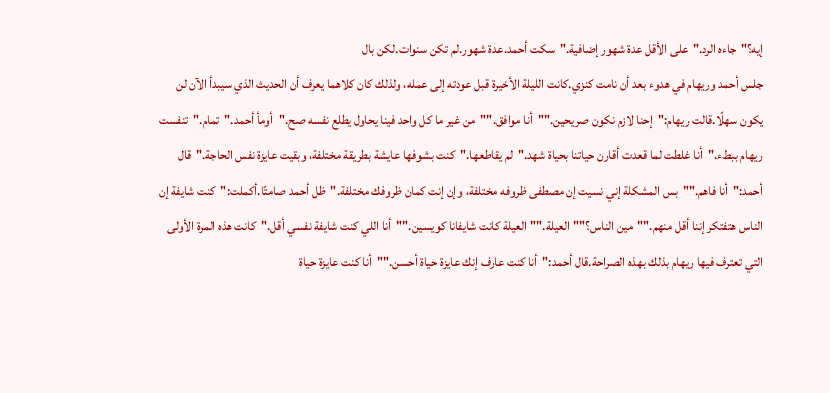إيه؟"جاءه الرد."على الأقل عدة شهور إضافية."سكت أحمد.عدة شهور.لم تكن سنوات.لكن بال
جلس أحمد وريهام في هدوء بعد أن نامت كنزي.كانت الليلة الأخيرة قبل عودته إلى عمله، ولذلك كان كلاهما يعرف أن الحديث الذي سيبدأ الآن لن يكون سهلًا.قالت ريهام:"إحنا لازم نكون صريحين.""أنا موافق.""من غير ما كل واحد فينا يحاول يطلع نفسه صح."أومأ أحمد."تمام."تنفست ريهام ببطء."أنا غلطت لما قعدت أقارن حياتنا بحياة شهد."لم يقاطعها."كنت بشوفها عايشة بطريقة مختلفة، وبقيت عايزة نفس الحاجة."قال أحمد:"أنا فاهم.""بس المشكلة إني نسيت إن مصطفى ظروفه مختلفة، وإن إنت كمان ظروفك مختلفة."ظل أحمد صامتًا.أكملت:"كنت شايفة إن الناس هتفتكر إننا أقل منهم.""مين الناس؟""العيلة.""العيلة كانت شايفانا كويسين.""أنا اللي كنت شايفة نفسي أقل."كانت هذه المرة الأولى التي تعترف فيها ريهام بذلك بهذه الصراحة.قال أحمد:"أنا كنت عارف إنك عايزة حياة أحسن.""أنا كنت عايزة حياة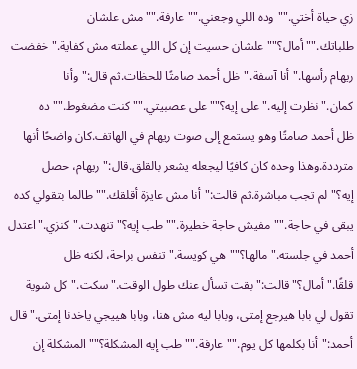زي حياة أختي.""وده اللي وجعني.""عارفة.""مش علشان طلباتك.""أمال؟""علشان حسيت إن كل اللي عملته مش كفاية."خفضت ريهام رأسها."أنا آسفة."ظل أحمد صامتًا للحظات.ثم قال:"وأنا كمان."نظرت إليه."على إيه؟""على عصبيتي.""كنت مضغوط.""ده
ظل أحمد صامتًا وهو يستمع إلى صوت ريهام في الهاتف.كان واضحًا أنها مترددة.وهذا وحده كان كافيًا ليجعله يشعر بالقلق.قال:"ريهام، حصل إيه؟"لم تجب مباشرة.ثم قالت:"أنا مش عايزة أقلقك.""طالما بتقولي كده يبقى في حاجة.""مفيش حاجة خطيرة.""طب إيه؟"تنهدت."كنزي."اعتدل أحمد في جلسته."مالها؟""هي كويسة."تنفس براحة، لكنه ظل قلقًا."أمال؟"قالت:"بقت تسأل عنك طول الوقت."سكت."كل شوية تقول لي بابا هيرجع إمتى، وبابا ليه مش هنا، وبابا هييجي ياخدنا إمتى."قال أحمد:"أنا بكلمها كل يوم.""عارفة.""طب إيه المشكلة؟""المشكلة إن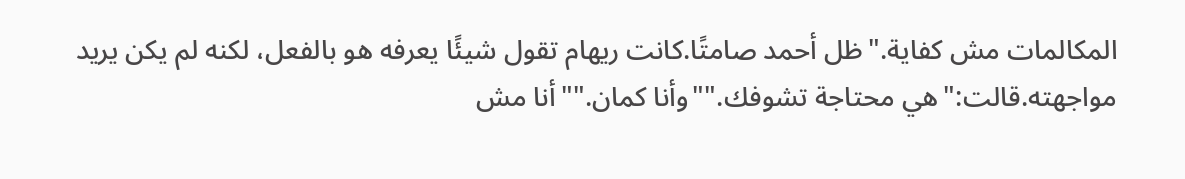المكالمات مش كفاية."ظل أحمد صامتًا.كانت ريهام تقول شيئًا يعرفه هو بالفعل، لكنه لم يكن يريد مواجهته.قالت:"هي محتاجة تشوفك.""وأنا كمان.""أنا مش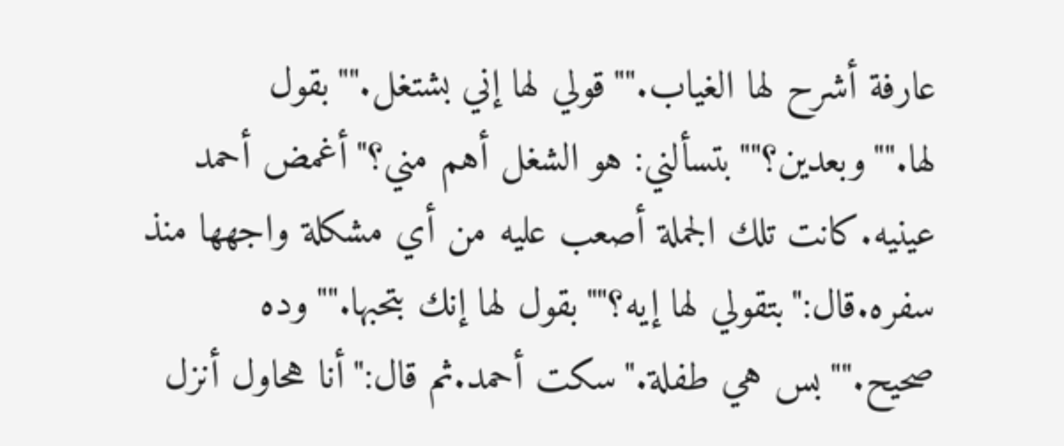عارفة أشرح لها الغياب.""قولي لها إني بشتغل.""بقول لها.""وبعدين؟""بتسألني: هو الشغل أهم مني؟"أغمض أحمد عينيه.كانت تلك الجملة أصعب عليه من أي مشكلة واجهها منذ سفره.قال:"بتقولي لها إيه؟""بقول لها إنك بتحبها.""وده صحيح.""بس هي طفلة."سكت أحمد.ثم قال:"أنا هحاول أنزل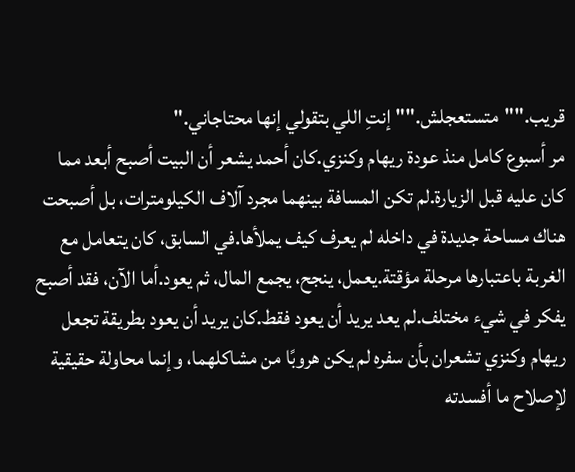قريب.""متستعجلش.""إنتِ اللي بتقولي إنها محتاجاني."
مر أسبوع كامل منذ عودة ريهام وكنزي.كان أحمد يشعر أن البيت أصبح أبعد مما كان عليه قبل الزيارة.لم تكن المسافة بينهما مجرد آلاف الكيلومترات، بل أصبحت هناك مساحة جديدة في داخله لم يعرف كيف يملأها.في السابق، كان يتعامل مع الغربة باعتبارها مرحلة مؤقتة.يعمل، ينجح، يجمع المال، ثم يعود.أما الآن، فقد أصبح يفكر في شيء مختلف.لم يعد يريد أن يعود فقط.كان يريد أن يعود بطريقة تجعل ريهام وكنزي تشعران بأن سفره لم يكن هروبًا من مشاكلهما، وإنما محاولة حقيقية لإصلاح ما أفسدته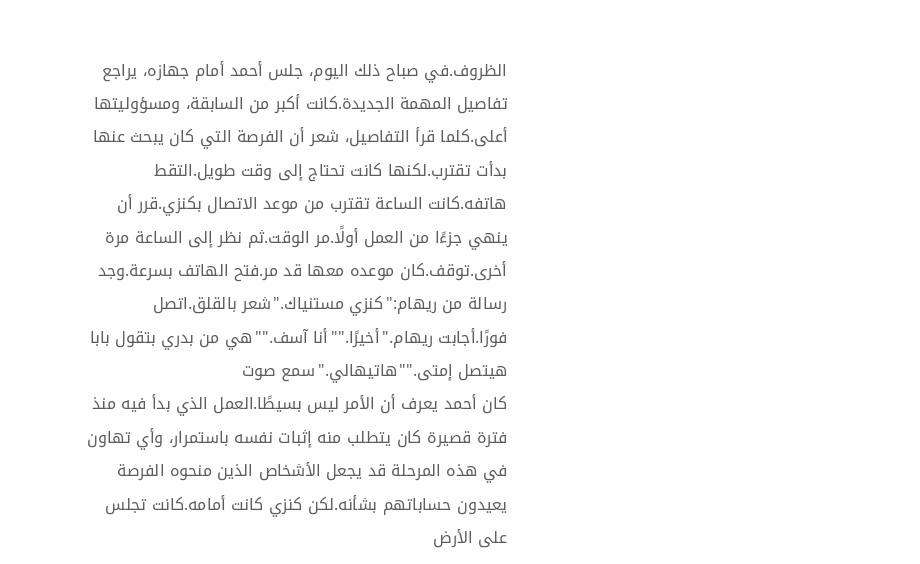الظروف.في صباح ذلك اليوم، جلس أحمد أمام جهازه، يراجع تفاصيل المهمة الجديدة.كانت أكبر من السابقة، ومسؤوليتها أعلى.كلما قرأ التفاصيل، شعر أن الفرصة التي كان يبحث عنها بدأت تقترب.لكنها كانت تحتاج إلى وقت طويل.التقط هاتفه.كانت الساعة تقترب من موعد الاتصال بكنزي.قرر أن ينهي جزءًا من العمل أولًا.مر الوقت.ثم نظر إلى الساعة مرة أخرى.توقف.كان موعده معها قد مر.فتح الهاتف بسرعة.وجد رسالة من ريهام:"كنزي مستنياك."شعر بالقلق.اتصل فورًا.أجابت ريهام."أخيرًا.""أنا آسف.""هي من بدري بتقول بابا هيتصل إمتى.""هاتيهالي."سمع صوت
كان أحمد يعرف أن الأمر ليس بسيطًا.العمل الذي بدأ فيه منذ فترة قصيرة كان يتطلب منه إثبات نفسه باستمرار، وأي تهاون في هذه المرحلة قد يجعل الأشخاص الذين منحوه الفرصة يعيدون حساباتهم بشأنه.لكن كنزي كانت أمامه.كانت تجلس على الأرض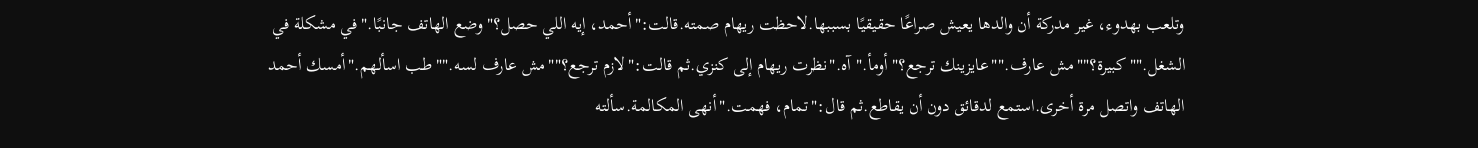وتلعب بهدوء، غير مدركة أن والدها يعيش صراعًا حقيقيًا بسببها.لاحظت ريهام صمته.قالت:"أحمد، إيه اللي حصل؟"وضع الهاتف جانبًا."في مشكلة في الشغل.""كبيرة؟""مش عارف.""عايزينك ترجع؟"أومأ."آه."نظرت ريهام إلى كنزي.ثم قالت:"لازم ترجع؟""مش عارف لسه.""طب اسألهم."أمسك أحمد الهاتف واتصل مرة أخرى.استمع لدقائق دون أن يقاطع.ثم قال:"تمام، فهمت."أنهى المكالمة.سألته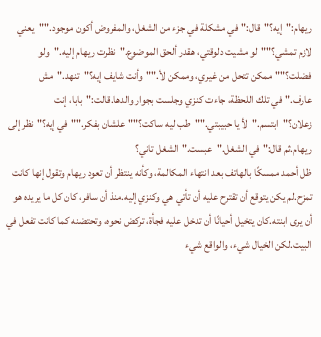ريهام:"إيه؟"قال:"في مشكلة في جزء من الشغل، والمفروض أكون موجود.""يعني لازم تمشي؟""لو مشيت دلوقتي، هقدر ألحق الموضوع."نظرت ريهام إليه."ولو فضلت؟""ممكن تتحل من غيري، وممكن لأ.""وأنت شايف إيه؟"تنهد."مش عارف."في تلك اللحظة، جاءت كنزي وجلست بجوار والدها.قالت:"بابا، إنت زعلان؟"ابتسم."لأ يا حبيبتي.""طب ليه ساكت؟""علشان بفكر.""في إيه؟"نظر إلى ريهام.ثم قال:"في الشغل."عبست."الشغل تاني؟
ظل أحمد ممسكًا بالهاتف بعد انتهاء المكالمة، وكأنه ينتظر أن تعود ريهام وتقول إنها كانت تمزح.لم يكن يتوقع أن تقترح عليه أن تأتي هي وكنزي إليه.منذ أن سافر، كان كل ما يريده هو أن يرى ابنته.كان يتخيل أحيانًا أن تدخل عليه فجأة، تركض نحوه، وتحتضنه كما كانت تفعل في البيت.لكن الخيال شيء، والواقع شيء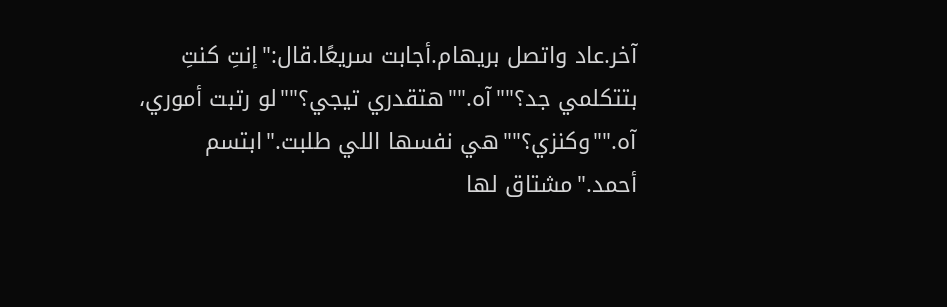آخر.عاد واتصل بريهام.أجابت سريعًا.قال:"إنتِ كنتِ بتتكلمي جد؟""آه.""هتقدري تيجي؟""لو رتبت أموري، آه.""وكنزي؟""هي نفسها اللي طلبت."ابتسم أحمد."مشتاق لها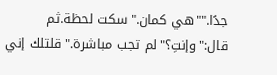جدًا.""هي كمان."سكت لحظة.ثم قال:"وإنتِ؟"لم تجب مباشرة."قلتلك إني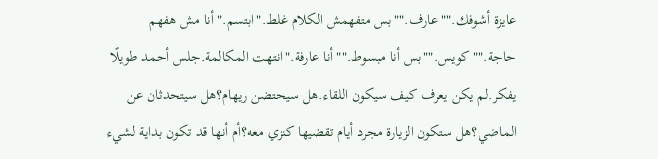عايزة أشوفك.""عارف.""بس متفهمش الكلام غلط."ابتسم."أنا مش هفهم حاجة.""كويس.""بس أنا مبسوط.""أنا عارفة."انتهت المكالمة.جلس أحمد طويلًا يفكر.لم يكن يعرف كيف سيكون اللقاء.هل سيحتضن ريهام؟هل سيتحدثان عن الماضي؟هل ستكون الزيارة مجرد أيام تقضيها كنزي معه؟أم أنها قد تكون بداية لشيء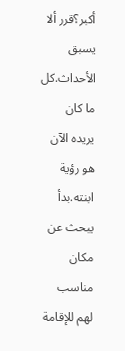أكبر؟قرر ألا يسبق الأحداث.كل ما كان يريده الآن هو رؤية ابنته.بدأ يبحث عن مكان مناسب لهم للإقامة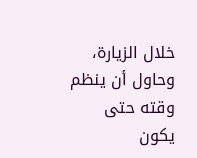خلال الزيارة، وحاول أن ينظم وقته حتى يكون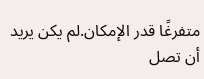متفرغًا قدر الإمكان.لم يكن يريد أن تصل